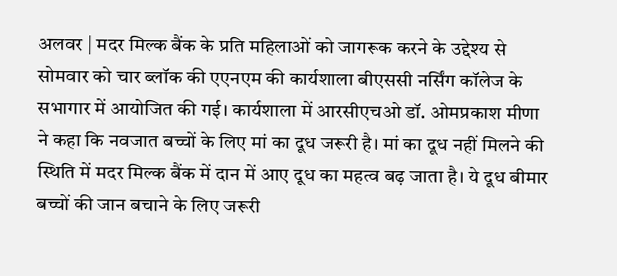अलवर | मदर मिल्क बैंक के प्रति महिलाओं को जागरूक करने के उद्देश्य से सोमवार को चार ब्लॉक की एएनएम की कार्यशाला बीएससी नर्सिंग कॉलेज के सभागार में आयोजित की गई। कार्यशाला में आरसीएचओ डॉ. ओमप्रकाश मीणा ने कहा कि नवजात बच्चों के लिए मां का दूध जरूरी है। मां का दूध नहीं मिलने की स्थिति में मदर मिल्क बैंक में दान में आए दूध का महत्व बढ़ जाता है। ये दूध बीमार बच्चों की जान बचाने के लिए जरूरी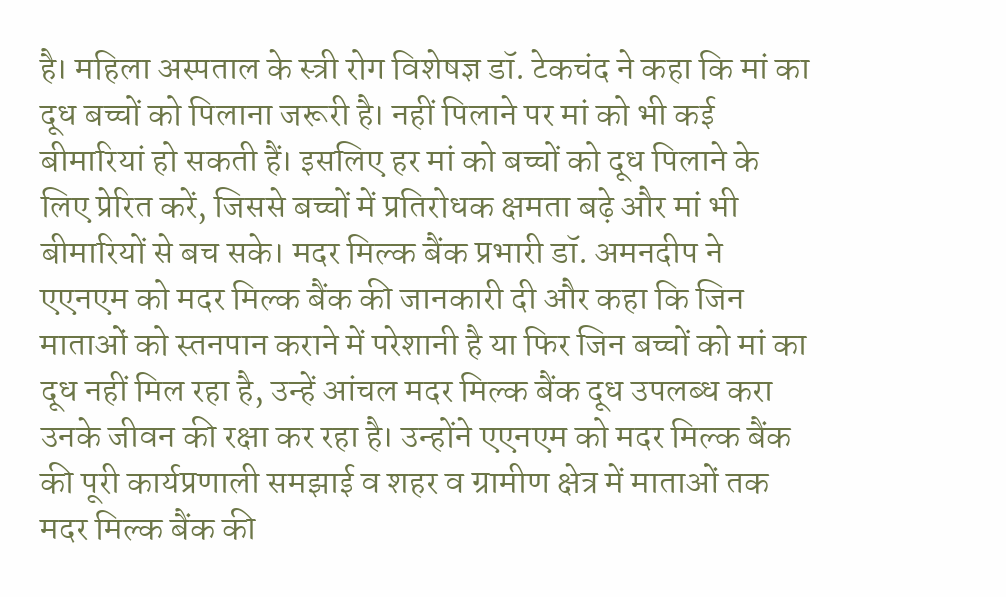है। महिला अस्पताल के स्त्री रोग विशेषज्ञ डॉ. टेकचंद ने कहा कि मां का दूध बच्चों को पिलाना जरूरी है। नहीं पिलाने पर मां को भी कई बीमारियां हो सकती हैं। इसलिए हर मां को बच्चों को दूध पिलाने के लिए प्रेरित करें, जिससे बच्चों में प्रतिरोधक क्षमता बढ़े और मां भी बीमारियों से बच सके। मदर मिल्क बैंक प्रभारी डॉ. अमनदीप ने एएनएम को मदर मिल्क बैंक की जानकारी दी और कहा कि जिन माताओं को स्तनपान कराने में परेशानी है या फिर जिन बच्चों को मां का दूध नहीं मिल रहा है, उन्हें आंचल मदर मिल्क बैंक दूध उपलब्ध करा उनके जीवन की रक्षा कर रहा है। उन्होंने एएनएम को मदर मिल्क बैंक की पूरी कार्यप्रणाली समझाई व शहर व ग्रामीण क्षेत्र में माताओं तक मदर मिल्क बैंक की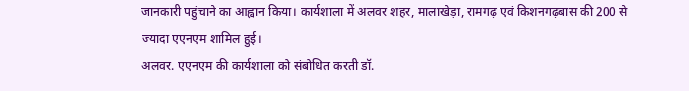जानकारी पहुंचाने का आह्वान किया। कार्यशाला में अलवर शहर, मालाखेड़ा, रामगढ़ एवं किशनगढ़बास की 200 से ज्यादा एएनएम शामिल हुई।
अलवर. एएनएम की कार्यशाला को संबोधित करती डॉ.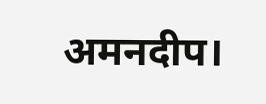अमनदीप।